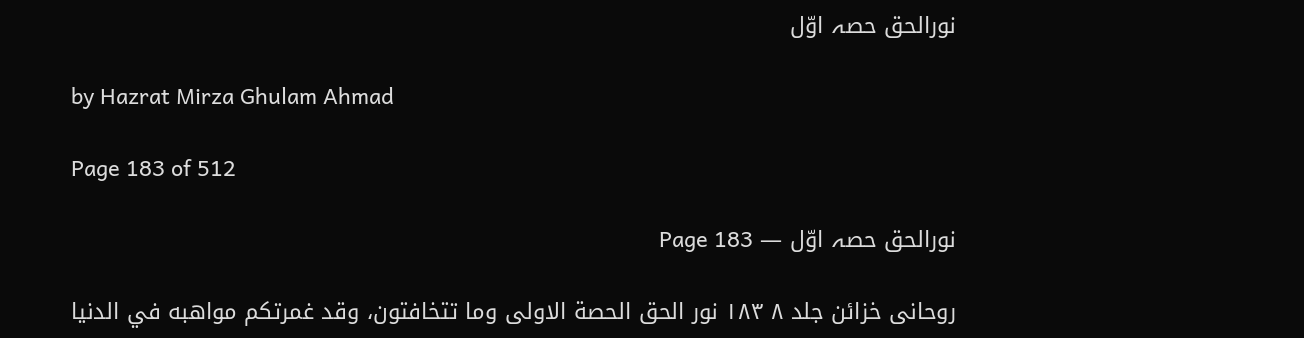نورالحق حصہ اوّل

by Hazrat Mirza Ghulam Ahmad

Page 183 of 512

نورالحق حصہ اوّل — Page 183

روحانی خزائن جلد ۸ ۱۸۳ نور الحق الحصة الاولى وما تتخافتون، وقد غمرتكم مواهبه في الدنيا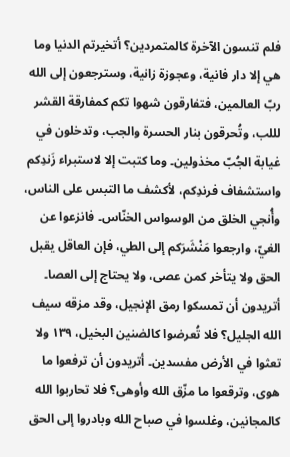فلم تنسون الآخرة كالمتمردين؟ أتخيرتم الدنيا وما هي إلا دار فانية، وعجوزة زانية، وسترجعون إلى الله ربّ العالمين، فتفارقون شهوا تكم كمفارقة القشر لللب، وتُحرقون بنار الحسرة والجب، وتدخلون في غيابة الجُبّ مخذولين۔ وما كتبت إلا لاستبراء زَندِكم واستشفاف فرندِكم، لأكشف ما التبس على الناس، وأُنجي الخلق من الوسواس الخنّاس۔ فانزعوا عن الغيّ، وارجعوا مَنْشَرَكم إلى الطي، فإن العاقل يقبل الحق ولا يتأخر كمن عصى، ولا يحتاج إلى العصا۔ أتريدون أن تمسكوا رمق الإنجيل، وقد مزقه سيف الله الجليل؟ فلا تُعرضوا كالضنين البخيل، ١٣٩ ولا تعثوا في الأرض مفسدين۔ أتريدون أن ترفعوا ما هوى، وترقعوا ما مزّق الله وأوهى؟ فلا تحاربوا الله كالمجانين، وغلسوا في صباح الله وبادروا إلى الحق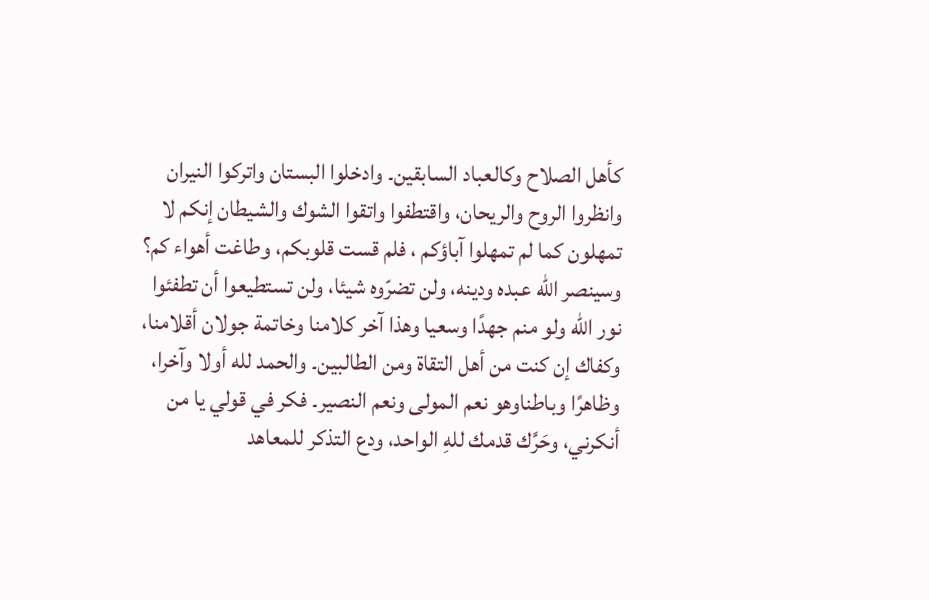كأهل الصلاح وكالعباد السابقين۔ وادخلوا البستان واتركوا النيران وانظروا الروح والريحان، واقتطفوا واتقوا الشوك والشيطان إنكم لا تمهلون كما لم تمهلوا آباؤكم ، فلم قست قلوبكم، وطاغت أهواء كم؟ وسينصر الله عبده ودينه، ولن تضرّوه شيئا، ولن تستطيعوا أن تطفئوا نور الله ولو منم جهدًا وسعيا وهذا آخر كلامنا وخاتمة جولان أقلامنا، وكفاك إن كنت من أهل التقاة ومن الطالبين۔ والحمد لله أولا وآخرا، وظاهرًا وباطناوهو نعم المولى ونعم النصير۔ فكر في قولي يا من أنكرني، وحَرَّك قدمك للهِ الواحد، ودع التذكر للمعاهد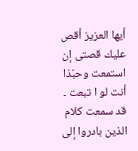أيها العزيز أقص عليك قصتى إن استمعت وحبّذا أنت لو ا تبعت ۔ قد سمعت كلام الذين بادروا إلى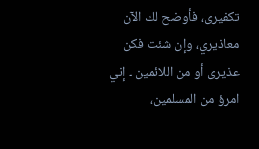تكفيرى، فأوضح لك الآن معاذيري، وإن شئت فكن عذيرى أو من اللائمين ۔ إني امرؤ من المسلمين،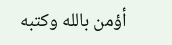أؤمن بالله وكتبه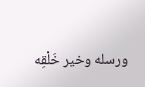ورسله وخير خَلْقِه